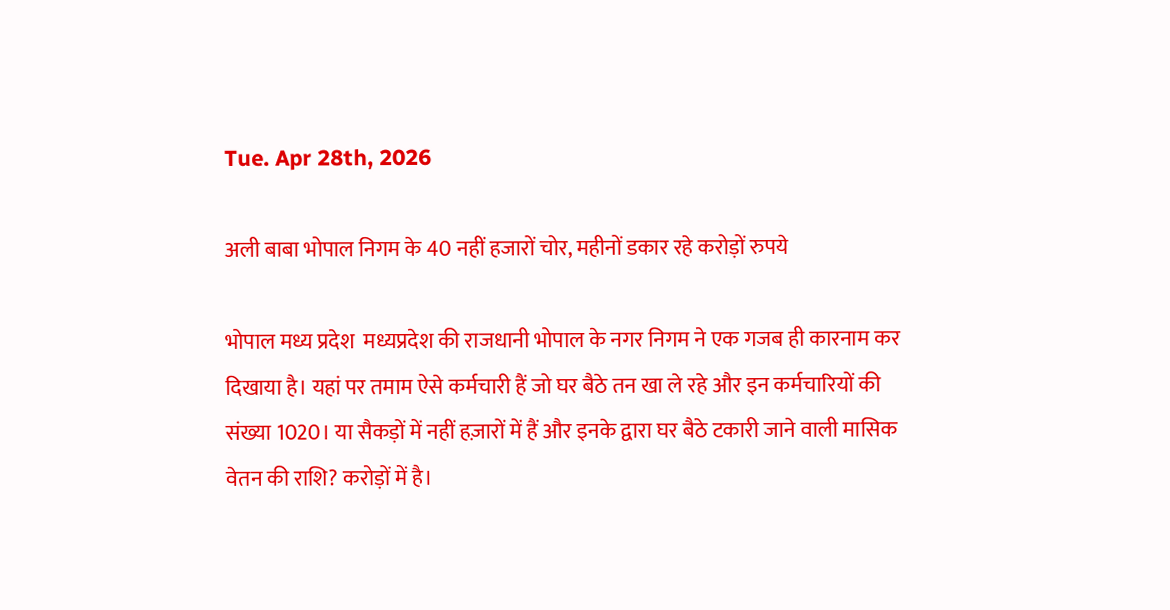Tue. Apr 28th, 2026

अली बाबा भोपाल निगम के 40 नहीं हजारों चोर, महीनों डकार रहे करोड़ों रुपये

भोपाल मध्य प्रदेश  मध्यप्रदेश की राजधानी भोपाल के नगर निगम ने एक गजब ही कारनाम कर दिखाया है। यहां पर तमाम ऐसे कर्मचारी हैं जो घर बैठे तन खा ले रहे और इन कर्मचारियों की संख्या 1020। या सैकड़ों में नहीं हज़ारों में हैं और इनके द्वारा घर बैठे टकारी जाने वाली मासिक वेतन की राशि? करोड़ों में है।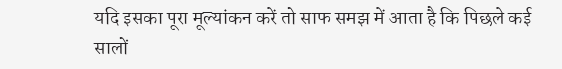यदि इसका पूरा मूल्यांकन करें तो साफ समझ में आता है कि पिछले कई सालों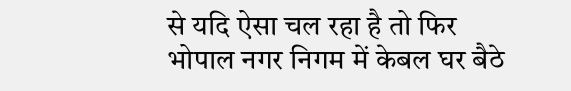से यदि ऐसा चल रहा है तो फिर भोपाल नगर निगम में केबल घर बैठे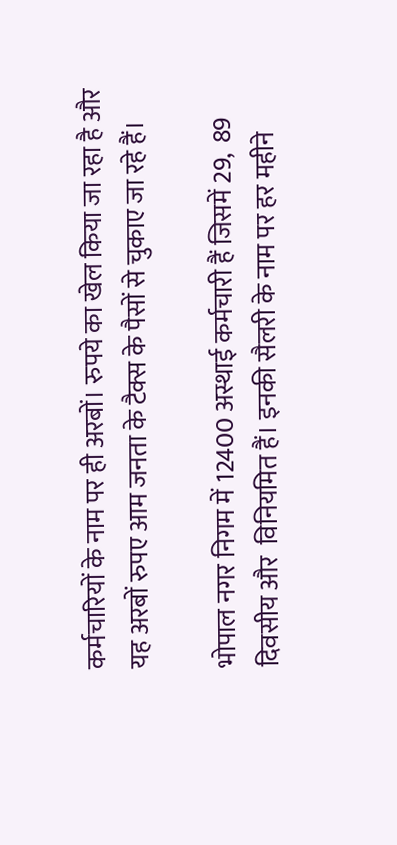कर्मचारियों के नाम पर ही अरबों। रुपये का खेल किया जा रहा है और यह अरबों रुपए आम जनता के टैक्स के पैसों से चुकाए जा रहे हैं।

भोपाल नगर निगम में 12400 अस्थाई कर्मचारी हैं जिसमें 29,  89 दिवसीय और  विनियमित हैं। इनकी सैलरी के नाम पर हर महीने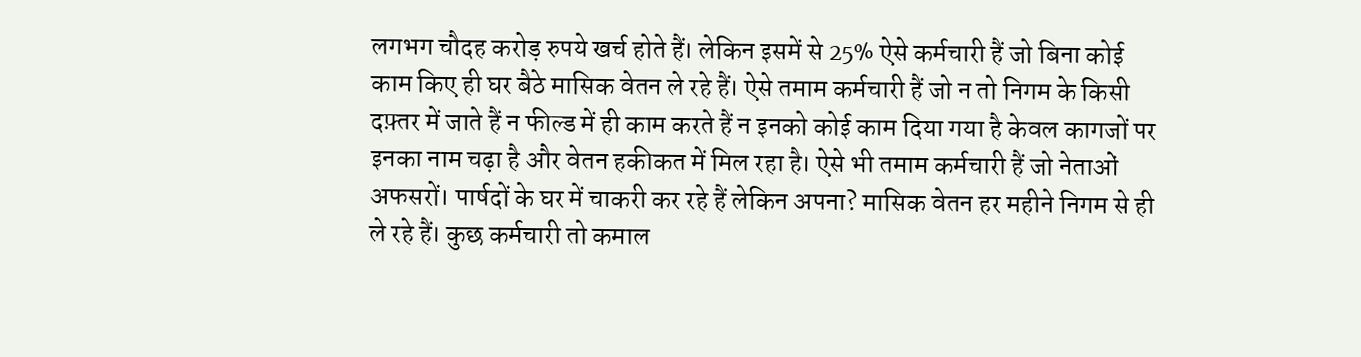लगभग चौदह करोड़ रुपये खर्च होते हैं। लेकिन इसमें से 25% ऐसे कर्मचारी हैं जो बिना कोई काम किए ही घर बैठे मासिक वेतन ले रहे हैं। ऐसे तमाम कर्मचारी हैं जो न तो निगम के किसी दफ़्तर में जाते हैं न फील्ड में ही काम करते हैं न इनको कोई काम दिया गया है केवल कागजों पर इनका नाम चढ़ा है और वेतन हकीकत में मिल रहा है। ऐसे भी तमाम कर्मचारी हैं जो नेताओं अफसरों। पार्षदों के घर में चाकरी कर रहे हैं लेकिन अपना? मासिक वेतन हर महीने निगम से ही ले रहे हैं। कुछ कर्मचारी तो कमाल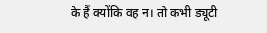के हैं क्योंकि वह न। तो कभी ड्यूटी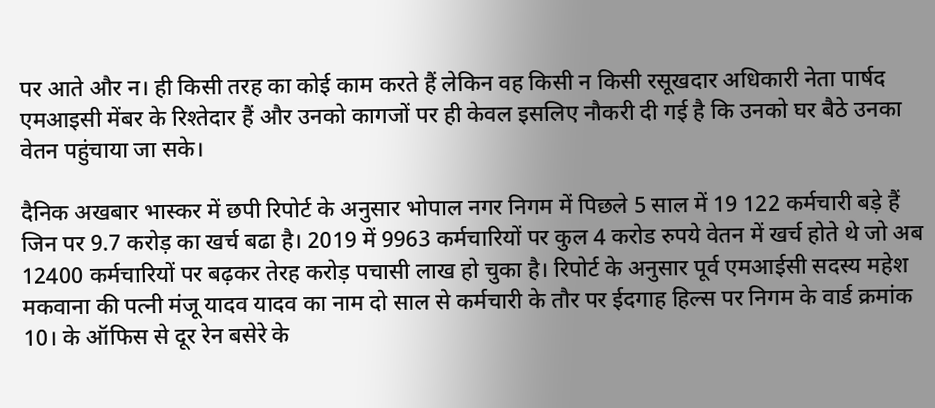पर आते और न। ही किसी तरह का कोई काम करते हैं लेकिन वह किसी न किसी रसूखदार अधिकारी नेता पार्षद एमआइसी मेंबर के रिश्तेदार हैं और उनको कागजों पर ही केवल इसलिए नौकरी दी गई है कि उनको घर बैठे उनका वेतन पहुंचाया जा सके।

दैनिक अखबार भास्कर में छपी रिपोर्ट के अनुसार भोपाल नगर निगम में पिछले 5 साल में 19 122 कर्मचारी बड़े हैं जिन पर 9.7 करोड़ का खर्च बढा है। 2019 में 9963 कर्मचारियों पर कुल 4 करोड रुपये वेतन में खर्च होते थे जो अब 12400 कर्मचारियों पर बढ़कर तेरह करोड़ पचासी लाख हो चुका है। रिपोर्ट के अनुसार पूर्व एमआईसी सदस्य महेश मकवाना की पत्नी मंजू यादव यादव का नाम दो साल से कर्मचारी के तौर पर ईदगाह हिल्स पर निगम के वार्ड क्रमांक 10। के ऑफिस से दूर रेन बसेरे के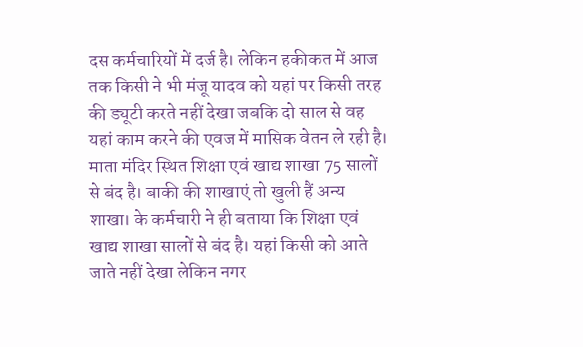दस कर्मचारियों में दर्ज है। लेकिन हकीकत में आज तक किसी ने भी मंजू यादव को यहां पर किसी तरह की ड्यूटी करते नहीं देखा जबकि दो साल से वह यहां काम करने की एवज में मासिक वेतन ले रही है। माता मंदिर स्थित शिक्षा एवं खाद्य शाखा 75 सालों से बंद है। बाकी की शाखाएं तो खुली हैं अन्य शाखा। के कर्मचारी ने ही बताया कि शिक्षा एवं खाद्य शाखा सालों से बंद है। यहां किसी को आते जाते नहीं देखा लेकिन नगर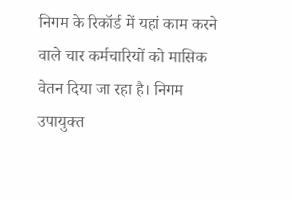निगम के रिकॉर्ड में यहां काम करने वाले चार कर्मचारियों को मासिक वेतन दिया जा रहा है। निगम उपायुक्त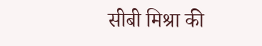सीबी मिश्रा की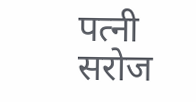पत्नी सरोज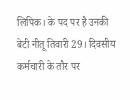लिपिक। के पद पर है उनकी बेटी नीतू तिवारी 29। दिवसीय कर्मचारी के तौर पर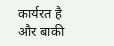कार्यरत है और बाकी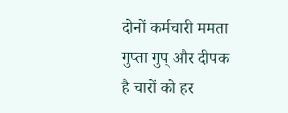दोनों कर्मचारी ममता गुप्ता गुप् और दीपक है चारों को हर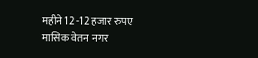महीने 12 -12 हजार रुपए मासिक वेतन नगर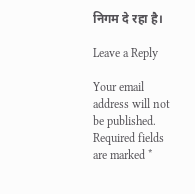निगम दे रहा है।

Leave a Reply

Your email address will not be published. Required fields are marked *